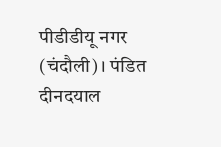पीडीडीयू नगर (चंदौली)। पंडित दीनदयाल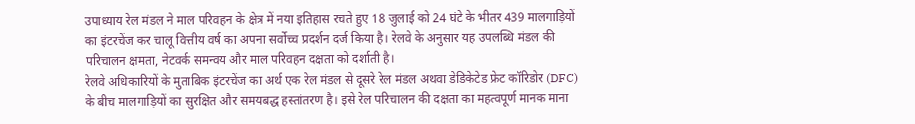उपाध्याय रेल मंडल ने माल परिवहन के क्षेत्र में नया इतिहास रचते हुए 18 जुलाई को 24 घंटे के भीतर 439 मालगाड़ियों का इंटरचेंज कर चालू वित्तीय वर्ष का अपना सर्वोच्च प्रदर्शन दर्ज किया है। रेलवे के अनुसार यह उपलब्धि मंडल की परिचालन क्षमता, नेटवर्क समन्वय और माल परिवहन दक्षता को दर्शाती है।
रेलवे अधिकारियों के मुताबिक इंटरचेंज का अर्थ एक रेल मंडल से दूसरे रेल मंडल अथवा डेडिकेटेड फ्रेट कॉरिडोर (DFC) के बीच मालगाड़ियों का सुरक्षित और समयबद्ध हस्तांतरण है। इसे रेल परिचालन की दक्षता का महत्वपूर्ण मानक माना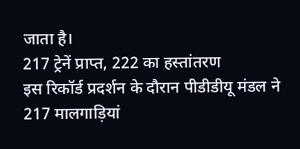जाता है।
217 ट्रेनें प्राप्त, 222 का हस्तांतरण
इस रिकॉर्ड प्रदर्शन के दौरान पीडीडीयू मंडल ने 217 मालगाड़ियां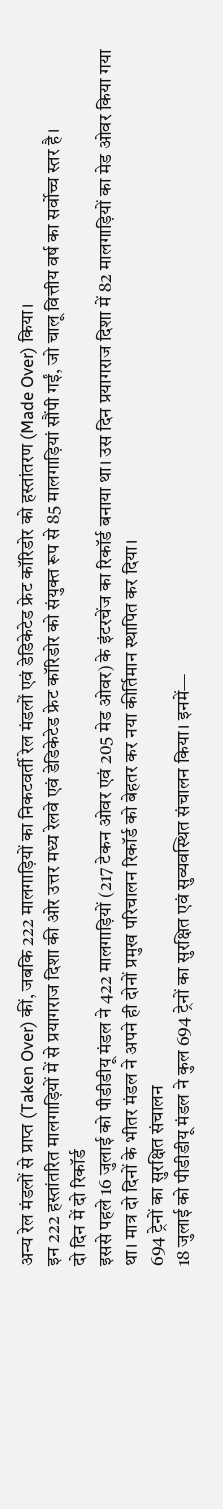अन्य रेल मंडलों से प्राप्त (Taken Over) कीं, जबकि 222 मालगाड़ियों का निकटवर्ती रेल मंडलों एवं डेडिकेटेड फ्रेट कॉरिडोर को हस्तांतरण (Made Over) किया।
इन 222 हस्तांतरित मालगाड़ियों में से प्रयागराज दिशा की ओर उत्तर मध्य रेलवे एवं डेडिकेटेड फ्रेट कॉरिडोर को संयुक्त रूप से 85 मालगाड़ियां सौंपी गईं, जो चालू वित्तीय वर्ष का सर्वोच्च स्तर है।
दो दिन में दो रिकॉर्ड
इससे पहले 16 जुलाई को पीडीडीयू मंडल ने 422 मालगाड़ियों (217 टेकन ओवर एवं 205 मेड ओवर) के इंटरचेंज का रिकॉर्ड बनाया था। उस दिन प्रयागराज दिशा में 82 मालगाड़ियों का मेड ओवर किया गया था। मात्र दो दिनों के भीतर मंडल ने अपने ही दोनों प्रमुख परिचालन रिकॉर्ड को बेहतर कर नया कीर्तिमान स्थापित कर दिया।
694 ट्रेनों का सुरक्षित संचालन
18 जुलाई को पीडीडीयू मंडल ने कुल 694 ट्रेनों का सुरक्षित एवं सुव्यवस्थित संचालन किया। इनमें—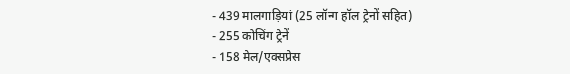- 439 मालगाड़ियां (25 लॉन्ग हॉल ट्रेनों सहित)
- 255 कोचिंग ट्रेनें
- 158 मेल/एक्सप्रेस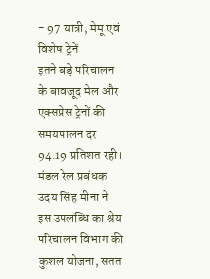- 97 यात्री, मेमू एवं विशेष ट्रेनें
इतने बड़े परिचालन के बावजूद मेल और एक्सप्रेस ट्रेनों की समयपालन दर 94.19 प्रतिशत रही।
मंडल रेल प्रबंधक उदय सिंह मीना ने इस उपलब्धि का श्रेय परिचालन विभाग की कुशल योजना, सतत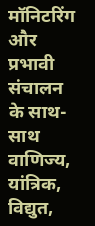मॉनिटरिंग और प्रभावी संचालन के साथ-साथ वाणिज्य, यांत्रिक, विद्युत,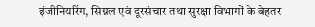इंजीनियरिंग, सिग्नल एवं दूरसंचार तथा सुरक्षा विभागों के बेहतर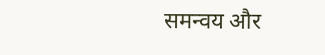समन्वय और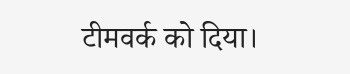टीमवर्क को दिया।